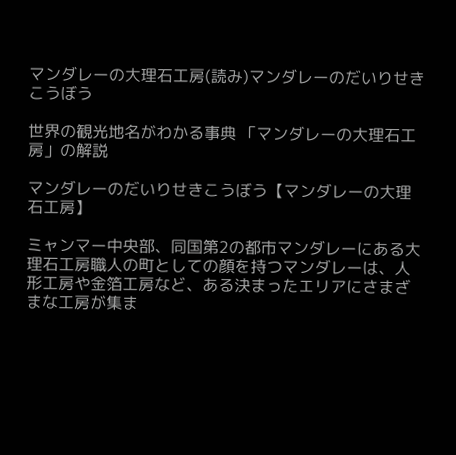マンダレーの大理石工房(読み)マンダレーのだいりせきこうぼう

世界の観光地名がわかる事典 「マンダレーの大理石工房」の解説

マンダレーのだいりせきこうぼう【マンダレーの大理石工房】

ミャンマー中央部、同国第2の都市マンダレーにある大理石工房職人の町としての顔を持つマンダレーは、人形工房や金箔工房など、ある決まったエリアにさまざまな工房が集ま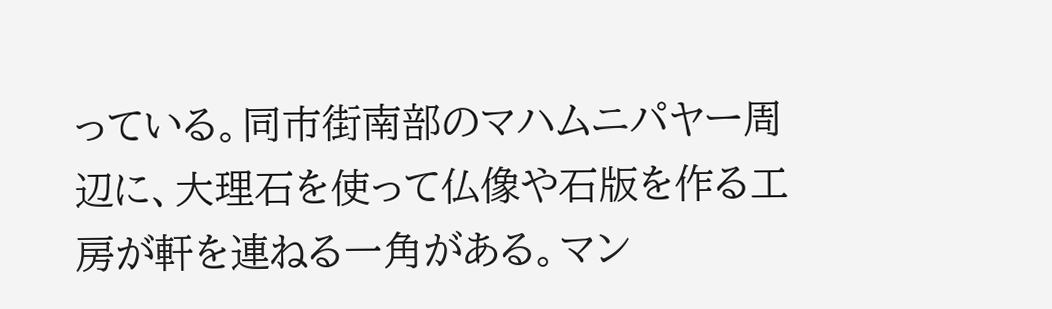っている。同市街南部のマハムニパヤー周辺に、大理石を使って仏像や石版を作る工房が軒を連ねる一角がある。マン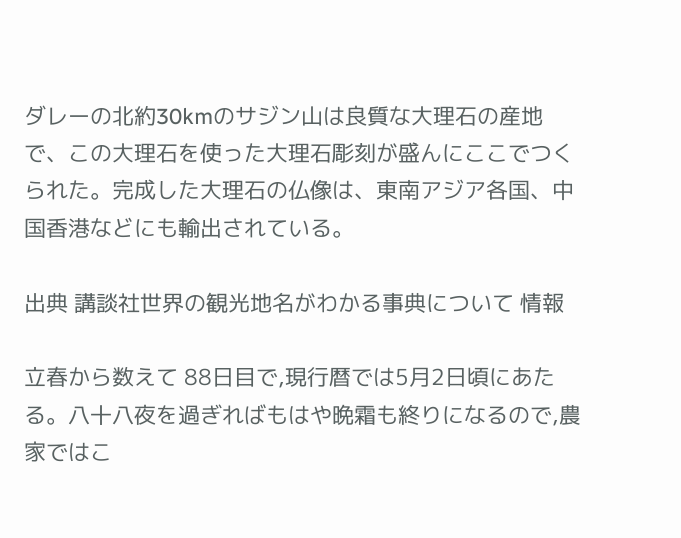ダレーの北約30kmのサジン山は良質な大理石の産地で、この大理石を使った大理石彫刻が盛んにここでつくられた。完成した大理石の仏像は、東南アジア各国、中国香港などにも輸出されている。

出典 講談社世界の観光地名がわかる事典について 情報

立春から数えて 88日目で,現行暦では5月2日頃にあたる。八十八夜を過ぎればもはや晩霜も終りになるので,農家ではこ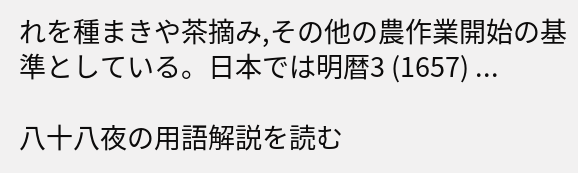れを種まきや茶摘み,その他の農作業開始の基準としている。日本では明暦3 (1657) ...

八十八夜の用語解説を読む